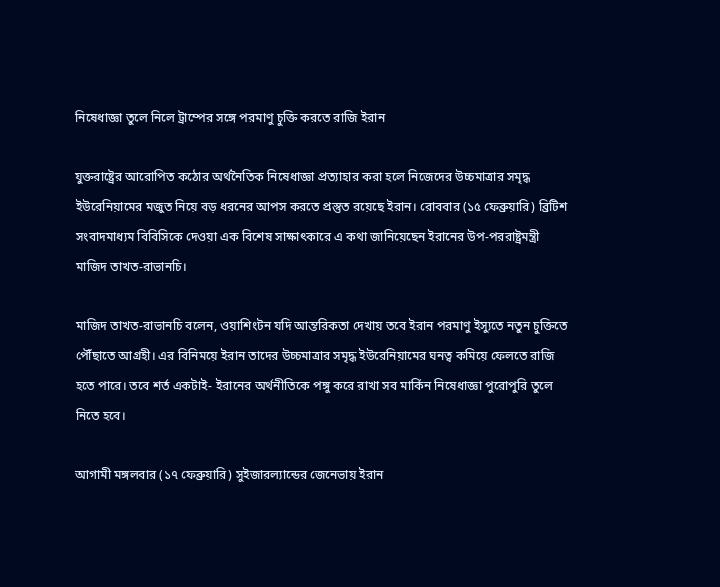নিষেধাজ্ঞা তুলে নিলে ট্রাম্পের সঙ্গে পরমাণু চুক্তি করতে রাজি ইরান

যুক্তরাষ্ট্রের আরোপিত কঠোর অর্থনৈতিক নিষেধাজ্ঞা প্রত্যাহার করা হলে নিজেদের উচ্চমাত্রার সমৃদ্ধ ইউরেনিয়ামের মজুত নিয়ে বড় ধরনের আপস করতে প্রস্তুত রয়েছে ইরান। রোববার (১৫ ফেব্রুয়ারি) ব্রিটিশ সংবাদমাধ্যম বিবিসিকে দেওয়া এক বিশেষ সাক্ষাৎকারে এ কথা জানিয়েছেন ইরানের উপ-পররাষ্ট্রমন্ত্রী মাজিদ তাখত-রাভানচি।

মাজিদ তাখত-রাভানচি বলেন, ওয়াশিংটন যদি আন্তরিকতা দেখায় তবে ইরান পরমাণু ইস্যুতে নতুন চুক্তিতে পৌঁছাতে আগ্রহী। এর বিনিময়ে ইরান তাদের উচ্চমাত্রার সমৃদ্ধ ইউরেনিয়ামের ঘনত্ব কমিয়ে ফেলতে রাজি হতে পারে। তবে শর্ত একটাই- ইরানের অর্থনীতিকে পঙ্গু করে রাখা সব মার্কিন নিষেধাজ্ঞা পুরোপুরি তুলে নিতে হবে।

আগামী মঙ্গলবার (১৭ ফেব্রুয়ারি) সুইজারল্যান্ডের জেনেভায় ইরান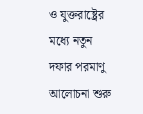ও যুক্তরাষ্ট্রের মধ্যে নতুন দফার পরমাণু আলোচনা শুরু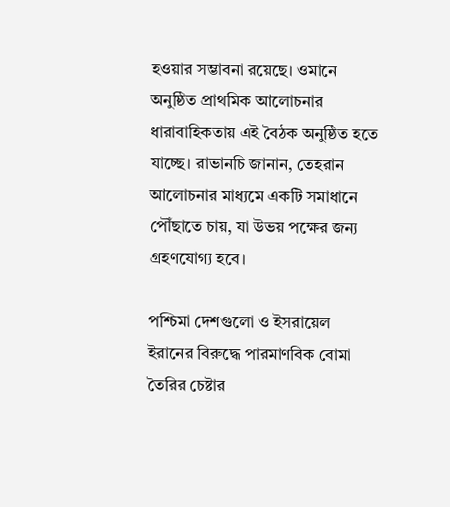হওয়ার সম্ভাবনা রয়েছে। ওমানে অনুষ্ঠিত প্রাথমিক আলোচনার ধারাবাহিকতায় এই বৈঠক অনুষ্ঠিত হতে যাচ্ছে। রাভানচি জানান, তেহরান আলোচনার মাধ্যমে একটি সমাধানে পৌঁছাতে চায়, যা উভয় পক্ষের জন্য গ্রহণযোগ্য হবে।

পশ্চিমা দেশগুলো ও ইসরায়েল ইরানের বিরুদ্ধে পারমাণবিক বোমা তৈরির চেষ্টার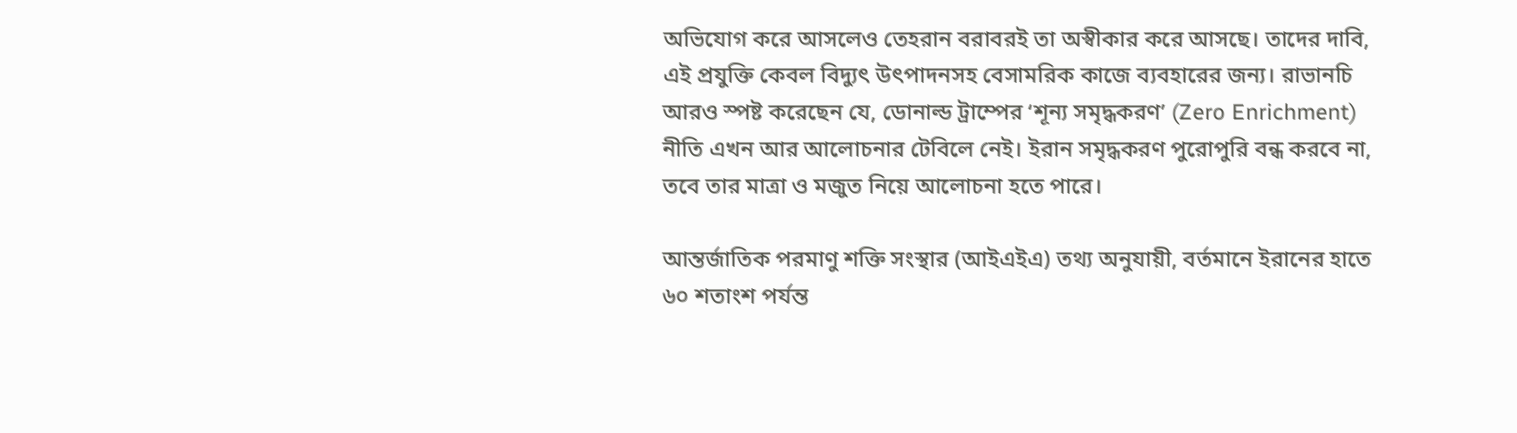অভিযোগ করে আসলেও তেহরান বরাবরই তা অস্বীকার করে আসছে। তাদের দাবি, এই প্রযুক্তি কেবল বিদ্যুৎ উৎপাদনসহ বেসামরিক কাজে ব্যবহারের জন্য। রাভানচি আরও স্পষ্ট করেছেন যে, ডোনাল্ড ট্রাম্পের ‘শূন্য সমৃদ্ধকরণ’ (Zero Enrichment) নীতি এখন আর আলোচনার টেবিলে নেই। ইরান সমৃদ্ধকরণ পুরোপুরি বন্ধ করবে না, তবে তার মাত্রা ও মজুত নিয়ে আলোচনা হতে পারে।

আন্তর্জাতিক পরমাণু শক্তি সংস্থার (আইএইএ) তথ্য অনুযায়ী, বর্তমানে ইরানের হাতে ৬০ শতাংশ পর্যন্ত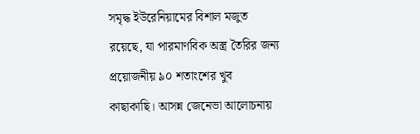সমৃদ্ধ ইউরেনিয়ামের বিশাল মজুত রয়েছে, যা পারমাণবিক অস্ত্র তৈরির জন্য প্রয়োজনীয় ৯০ শতাংশের খুব কাছাকাছি। আসন্ন জেনেভা আলোচনায়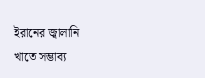ইরানের জ্বালানি খাতে সম্ভাব্য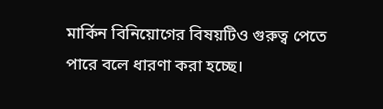মার্কিন বিনিয়োগের বিষয়টিও গুরুত্ব পেতে পারে বলে ধারণা করা হচ্ছে।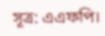সূত্র: এএফপি।